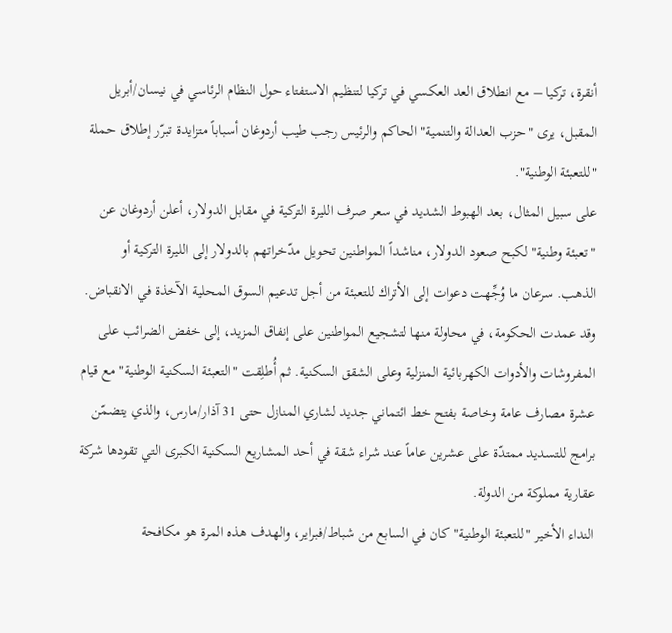أنقرة، تركيا – مع انطلاق العد العكسي في تركيا لتنظيم الاستفتاء حول النظام الرئاسي في نيسان/أبريل المقبل، يرى "حزب العدالة والتنمية" الحاكم والرئيس رجب طيب أردوغان أسباباً متزايدة تبرّر إطلاق حملة "للتعبئة الوطنية".
على سبيل المثال، بعد الهبوط الشديد في سعر صرف الليرة التركية في مقابل الدولار، أعلن أردوغان عن "تعبئة وطنية" لكبح صعود الدولار، مناشداً المواطنين تحويل مدّخراتهم بالدولار إلى الليرة التركية أو الذهب. سرعان ما وُجِّهت دعوات إلى الأتراك للتعبئة من أجل تدعيم السوق المحلية الآخذة في الانقباض. وقد عمدت الحكومة، في محاولة منها لتشجيع المواطنين على إنفاق المزيد، إلى خفض الضرائب على المفروشات والأدوات الكهربائية المنزلية وعلى الشقق السكنية. ثم أُطلِقت "التعبئة السكنية الوطنية" مع قيام عشرة مصارف عامة وخاصة بفتح خط ائتماني جديد لشاري المنازل حتى 31 آذار/مارس، والذي يتضمّن برامج للتسديد ممتدّة على عشرين عاماً عند شراء شقة في أحد المشاريع السكنية الكبرى التي تقودها شركة عقارية مملوكة من الدولة.
النداء الأخير "للتعبئة الوطنية" كان في السابع من شباط/فبراير، والهدف هذه المرة هو مكافحة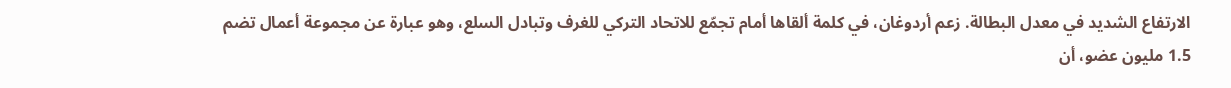الارتفاع الشديد في معدل البطالة. زعم أردوغان، في كلمة ألقاها أمام تجمّع للاتحاد التركي للغرف وتبادل السلع، وهو عبارة عن مجموعة أعمال تضم 1.5 مليون عضو، أن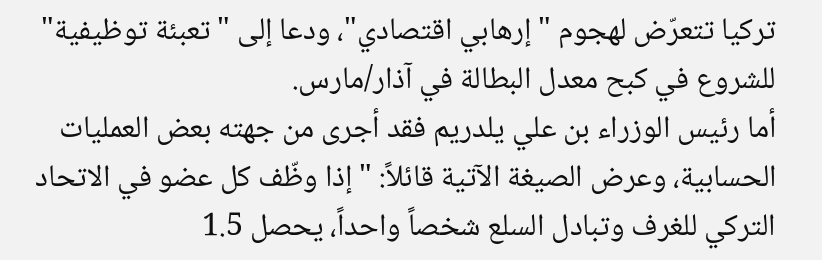تركيا تتعرّض لهجوم "إرهابي اقتصادي"، ودعا إلى "تعبئة توظيفية" للشروع في كبح معدل البطالة في آذار/مارس.
أما رئيس الوزراء بن علي يلدريم فقد أجرى من جهته بعض العمليات الحسابية، وعرض الصيغة الآتية قائلاً: "إذا وظّف كل عضو في الاتحاد التركي للغرف وتبادل السلع شخصاً واحداً، يحصل 1.5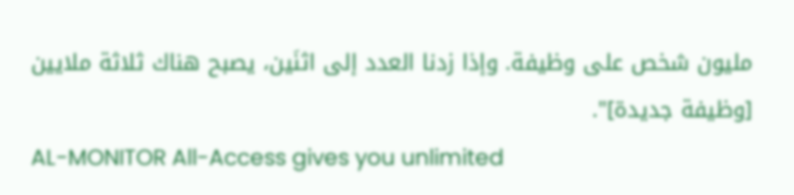مليون شخص على وظيفة. وإذا زدنا العدد إلى اثنَين، يصبح هناك ثلاثة ملايين [وظيفة جديدة]".
AL-MONITOR All-Access gives you unlimited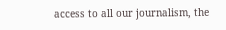access to all our journalism, the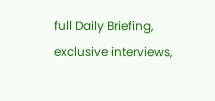full Daily Briefing, exclusive interviews,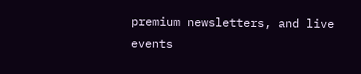premium newsletters, and live events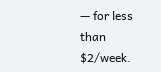— for less than $2/week.